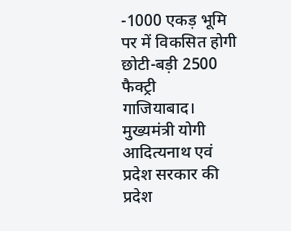-1000 एकड़ भूमि पर में विकसित होगी छोटी-बड़ी 2500 फैक्ट्री
गाजियाबाद। मुख्यमंत्री योगी आदित्यनाथ एवं प्रदेश सरकार की प्रदेश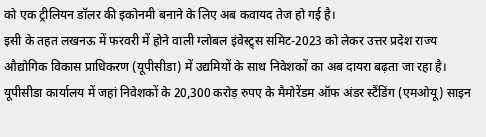को एक ट्रीलियन डॉलर की इकोनमी बनाने के लिए अब कवायद तेज हो गई है।
इसी के तहत लखनऊ में फरवरी में होने वाली ग्लोबल इंवेस्ट्र्स समिट-2023 को लेकर उत्तर प्रदेश राज्य औद्योगिक विकास प्राधिकरण (यूपीसीडा) में उद्यमियों के साथ निवेशकों का अब दायरा बढ़ता जा रहा है। यूपीसीडा कार्यालय में जहां निवेशकों के 20,300 करोड़ रुपए के मैमोरेंडम ऑफ अंडर स्टैंडिंग (एमओयू) साइन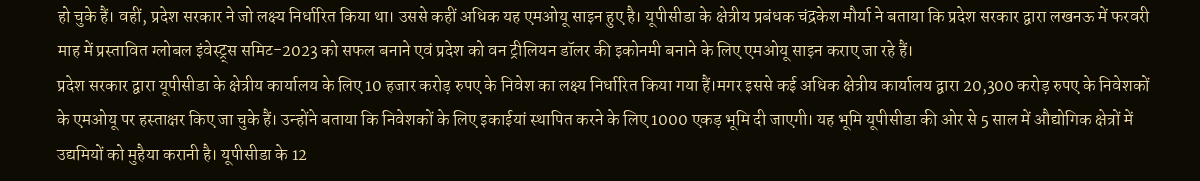हो चुके हैं। वहीं, प्रदेश सरकार ने जो लक्ष्य निर्धारित किया था। उससे कहीं अधिक यह एमओयू साइन हुए है। यूपीसीडा के क्षेत्रीय प्रबंधक चंद्रकेश मौर्या ने बताया कि प्रदेश सरकार द्वारा लखनऊ में फरवरी माह में प्रस्तावित ग्लोबल इंवेस्ट्र्स समिट-2023 को सफल बनाने एवं प्रदेश को वन ट्रीलियन डॉलर की इकोनमी बनाने के लिए एमओयू साइन कराए जा रहे हैं।
प्रदेश सरकार द्वारा यूपीसीडा के क्षेत्रीय कार्यालय के लिए 10 हजार करोड़ रुपए के निवेश का लक्ष्य निर्धारित किया गया हैं।मगर इससे कई अधिक क्षेत्रीय कार्यालय द्वारा 20,300 करोड़ रुपए के निवेशकों के एमओयू पर हस्ताक्षर किए जा चुके हैं। उन्होंने बताया कि निवेशकों के लिए इकाईयां स्थापित करने के लिए 1000 एकड़ भूमि दी जाएगी। यह भूमि यूपीसीडा की ओर से 5 साल में औद्योगिक क्षेत्रों में उद्यमियों को मुहैया करानी है। यूपीसीडा के 12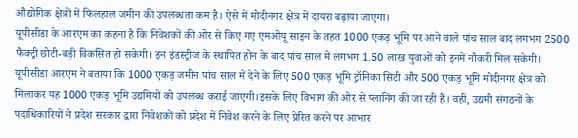औद्योगिक क्षेत्रों में फिलहाल जमीन की उपलब्धता कम है। ऐसे में मोदीनगर क्षेत्र में दायरा बढ़ाया जाएगा।
यूपीसीडा के आरएम का कहना है कि निवेशकों की ओर से किए गए एमओयू साइन के तहत 1000 एकड़ भूमि पर आने वाले पांच साल बाद लगभग 2500 फैक्ट्री छोटी-बड़ी विकसित हो सकेगी। इन इंडस्ट्रीज के स्थापित होन के बाद पांच साल में लगभग 1.50 लाख युवाओं को इनमें नौकरी मिल सकेगी। यूपीसीडा आरएम ने बताया कि 1000 एकड़ जमीन पांच साल में देने के लिए 500 एकड़ भूमि ट्रॉनिका सिटी और 500 एकड़ भूमि मोदीनगर क्षेत्र को मिलाकर यह 1000 एकड़ भूमि उद्यमियों को उपलब्ध कराई जाएगी।इसके लिए विभाग की ओर से प्लानिंग की जा रही हैं। वहीं, उद्यमी संगठनों के पदाधिकारियों ने प्रदेश सरकार द्वारा निवेशकों को प्रदेश में निवेश करने के लिए प्रेरित करने पर आभार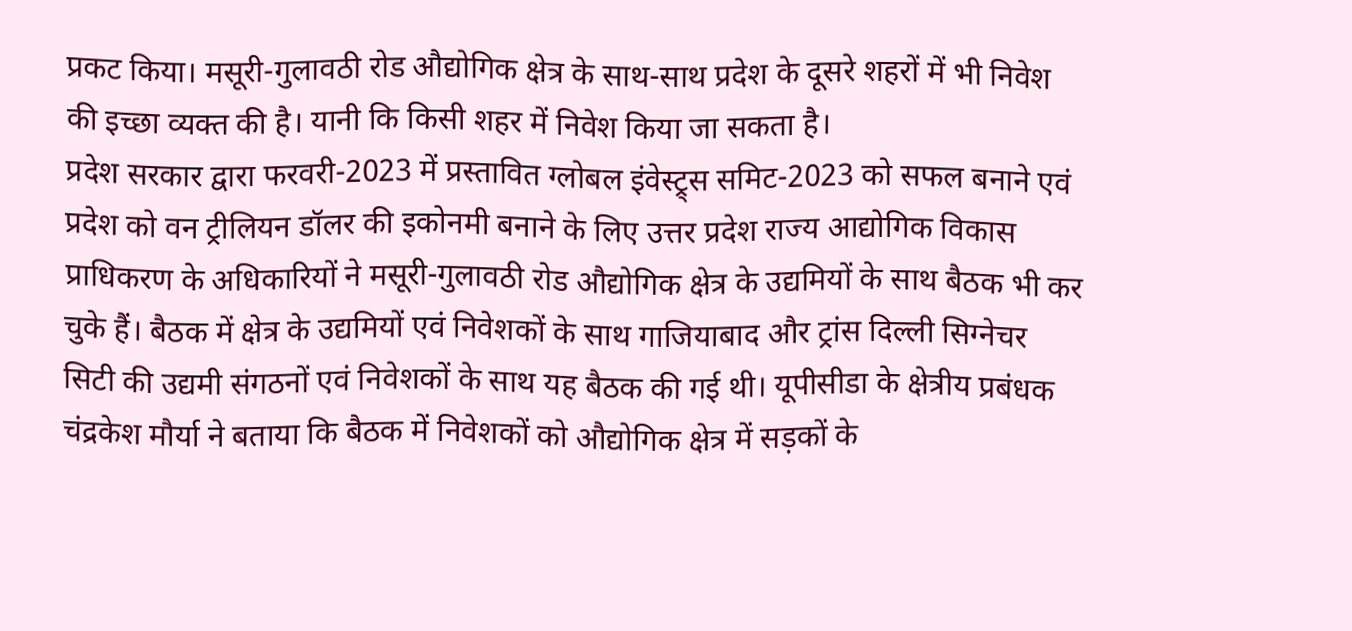प्रकट किया। मसूरी-गुलावठी रोड औद्योगिक क्षेत्र के साथ-साथ प्रदेश के दूसरे शहरों में भी निवेश की इच्छा व्यक्त की है। यानी कि किसी शहर में निवेश किया जा सकता है।
प्रदेश सरकार द्वारा फरवरी-2023 में प्रस्तावित ग्लोबल इंवेस्ट्र्स समिट-2023 को सफल बनाने एवं प्रदेश को वन ट्रीलियन डॉलर की इकोनमी बनाने के लिए उत्तर प्रदेश राज्य आद्योगिक विकास प्राधिकरण के अधिकारियों ने मसूरी-गुलावठी रोड औद्योगिक क्षेत्र के उद्यमियों के साथ बैठक भी कर चुके हैं। बैठक में क्षेत्र के उद्यमियों एवं निवेशकों के साथ गाजियाबाद और ट्रांस दिल्ली सिग्नेचर सिटी की उद्यमी संगठनों एवं निवेशकों के साथ यह बैठक की गई थी। यूपीसीडा के क्षेत्रीय प्रबंधक चंद्रकेश मौर्या ने बताया कि बैठक में निवेशकों को औद्योगिक क्षेत्र में सड़कों के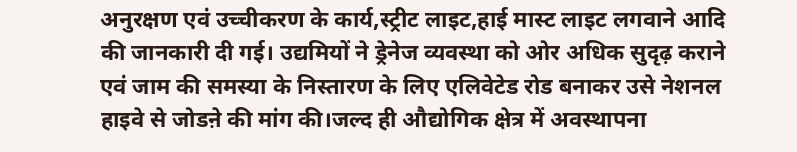अनुरक्षण एवं उच्चीकरण के कार्य,स्ट्रीट लाइट,हाई मास्ट लाइट लगवाने आदि की जानकारी दी गई। उद्यमियों ने ड्रेनेज व्यवस्था को ओर अधिक सुदृढ़ कराने एवं जाम की समस्या के निस्तारण के लिए एलिवेटेड रोड बनाकर उसे नेशनल हाइवे से जोडऩे की मांग की।जल्द ही औद्योगिक क्षेत्र में अवस्थापना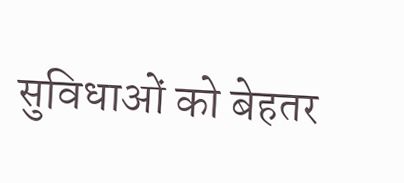सुविधाओं को बेहतर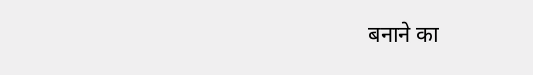बनाने का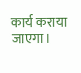कार्य कराया जाएगा।